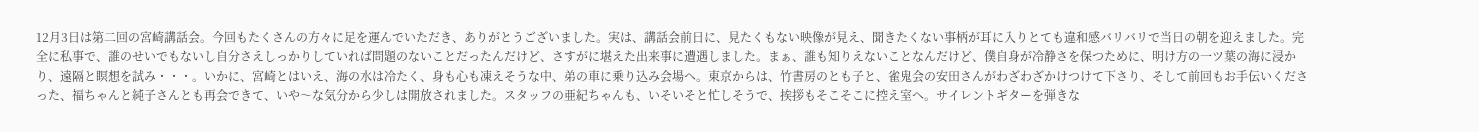12月3日は第二回の宮崎講話会。今回もたくさんの方々に足を運んでいただき、ありがとうございました。実は、講話会前日に、見たくもない映像が見え、聞きたくない事柄が耳に入りとても違和感バリバリで当日の朝を迎えました。完全に私事で、誰のせいでもないし自分さえしっかりしていれば問題のないことだったんだけど、さすがに堪えた出来事に遭遇しました。まぁ、誰も知りえないことなんだけど、僕自身が冷静さを保つために、明け方の一ツ葉の海に浸かり、遠隔と瞑想を試み・・・。いかに、宮崎とはいえ、海の水は冷たく、身も心も凍えそうな中、弟の車に乗り込み会場へ。東京からは、竹書房のとも子と、雀鬼会の安田さんがわざわざかけつけて下さり、そして前回もお手伝いくださった、福ちゃんと純子さんとも再会できて、いや〜な気分から少しは開放されました。スタッフの亜紀ちゃんも、いそいそと忙しそうで、挨拶もそこそこに控え室へ。サイレントギターを弾きな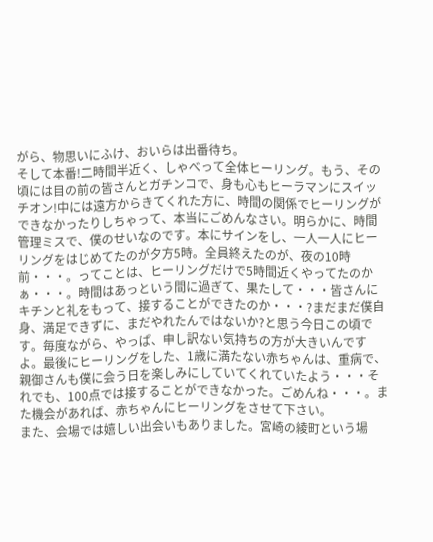がら、物思いにふけ、おいらは出番待ち。
そして本番!二時間半近く、しゃべって全体ヒーリング。もう、その頃には目の前の皆さんとガチンコで、身も心もヒーラマンにスイッチオン!中には遠方からきてくれた方に、時間の関係でヒーリングができなかったりしちゃって、本当にごめんなさい。明らかに、時間管理ミスで、僕のせいなのです。本にサインをし、一人一人にヒーリングをはじめてたのが夕方5時。全員終えたのが、夜の10時前・・・。ってことは、ヒーリングだけで5時間近くやってたのかぁ・・・。時間はあっという間に過ぎて、果たして・・・皆さんにキチンと礼をもって、接することができたのか・・・?まだまだ僕自身、満足できずに、まだやれたんではないか?と思う今日この頃です。毎度ながら、やっぱ、申し訳ない気持ちの方が大きいんですよ。最後にヒーリングをした、1歳に満たない赤ちゃんは、重病で、親御さんも僕に会う日を楽しみにしていてくれていたよう・・・それでも、100点では接することができなかった。ごめんね・・・。また機会があれば、赤ちゃんにヒーリングをさせて下さい。
また、会場では嬉しい出会いもありました。宮崎の綾町という場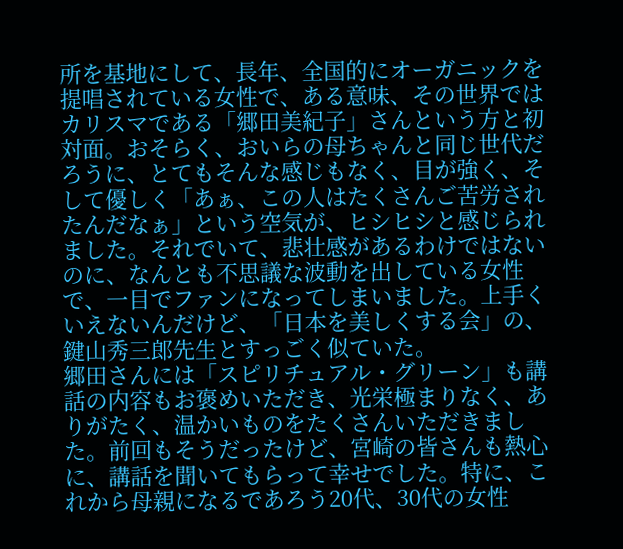所を基地にして、長年、全国的にオーガニックを提唱されている女性で、ある意味、その世界ではカリスマである「郷田美紀子」さんという方と初対面。おそらく、おいらの母ちゃんと同じ世代だろうに、とてもそんな感じもなく、目が強く、そして優しく「あぁ、この人はたくさんご苦労されたんだなぁ」という空気が、ヒシヒシと感じられました。それでいて、悲壮感があるわけではないのに、なんとも不思議な波動を出している女性で、一目でファンになってしまいました。上手くいえないんだけど、「日本を美しくする会」の、鍵山秀三郎先生とすっごく似ていた。
郷田さんには「スピリチュアル・グリーン」も講話の内容もお褒めいただき、光栄極まりなく、ありがたく、温かいものをたくさんいただきました。前回もそうだったけど、宮崎の皆さんも熱心に、講話を聞いてもらって幸せでした。特に、これから母親になるであろう20代、30代の女性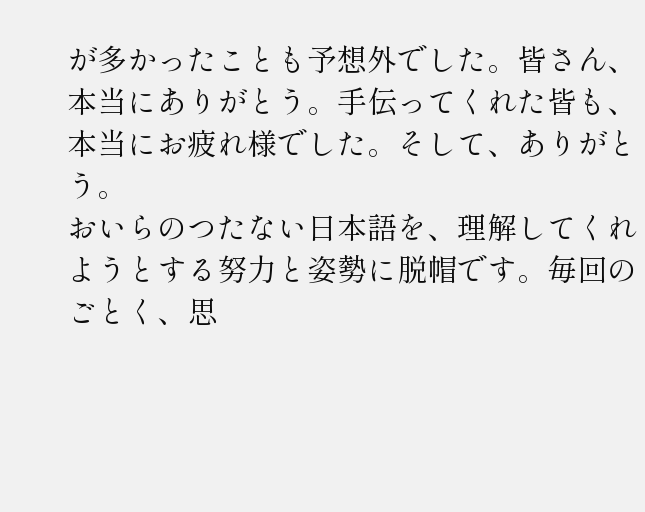が多かったことも予想外でした。皆さん、本当にありがとう。手伝ってくれた皆も、本当にお疲れ様でした。そして、ありがとう。
おいらのつたない日本語を、理解してくれようとする努力と姿勢に脱帽です。毎回のごとく、思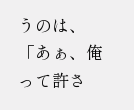うのは、「あぁ、俺って許さ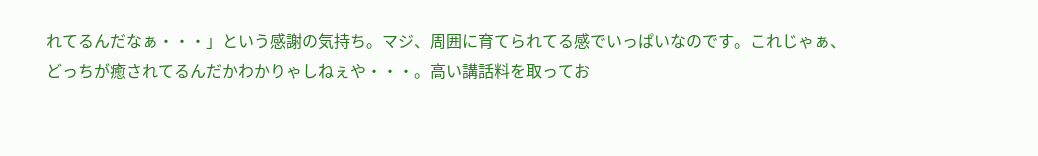れてるんだなぁ・・・」という感謝の気持ち。マジ、周囲に育てられてる感でいっぱいなのです。これじゃぁ、どっちが癒されてるんだかわかりゃしねぇや・・・。高い講話料を取ってお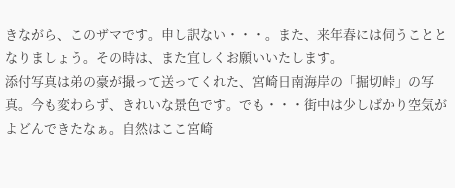きながら、このザマです。申し訳ない・・・。また、来年春には伺うこととなりましょう。その時は、また宜しくお願いいたします。
添付写真は弟の豪が撮って送ってくれた、宮崎日南海岸の「掘切峠」の写真。今も変わらず、きれいな景色です。でも・・・街中は少しばかり空気がよどんできたなぁ。自然はここ宮崎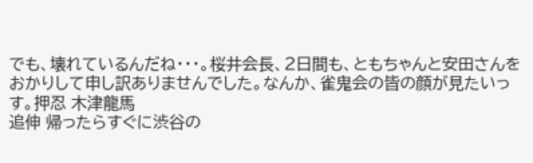でも、壊れているんだね・・・。桜井会長、2日間も、ともちゃんと安田さんをおかりして申し訳ありませんでした。なんか、雀鬼会の皆の顔が見たいっす。押忍 木津龍馬
追伸 帰ったらすぐに渋谷の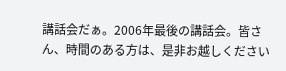講話会だぁ。2006年最後の講話会。皆さん、時間のある方は、是非お越しください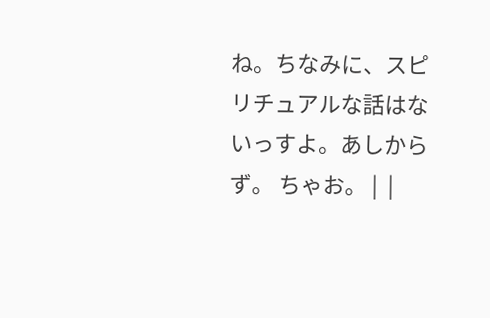ね。ちなみに、スピリチュアルな話はないっすよ。あしからず。 ちゃお。 |  |